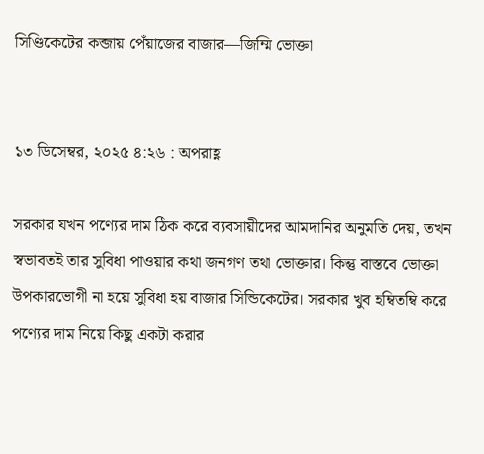সিণ্ডিকেটের কব্জায় পেঁয়াজের বাজার—জিম্মি ভোক্তা


১৩ ডিসেম্বর, ২০২৫ ৪:২৬ : অপরাহ্ণ

সরকার যখন পণ্যের দাম ঠিক করে ব্যবসায়ীদের আমদানির অনুমতি দেয়, তখন স্বভাবতই তার সুবিধা পাওয়ার কথা জনগণ তথা ভোক্তার। কিন্তু বাস্তবে ভোক্তা উপকারভোগী না হয়ে সুবিধা হয় বাজার সিন্ডিকেটের। সরকার খুব হম্বিতম্বি করে পণ্যের দাম নিয়ে কিছু একটা করার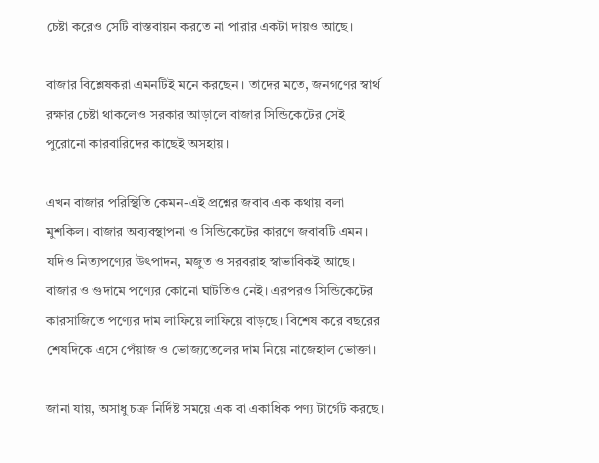চেষ্টা করেও সেটি বাস্তবায়ন করতে না পারার একটা দায়ও আছে।

বাজার বিশ্লেষকরা এমনটিই মনে করছেন। তাদের মতে, জনগণের স্বার্থ রক্ষার চেষ্টা থাকলেও সরকার আড়ালে বাজার সিন্ডিকেটের সেই পুরোনো কারবারিদের কাছেই অসহায়।

এখন বাজার পরিস্থিতি কেমন-এই প্রশ্নের জবাব এক কথায় বলা মুশকিল। বাজার অব্যবস্থাপনা ও সিন্ডিকেটের কারণে জবাবটি এমন। যদিও নিত্যপণ্যের উৎপাদন, মজুত ও সরবরাহ স্বাভাবিকই আছে। বাজার ও গুদামে পণ্যের কোনো ঘাটতিও নেই। এরপরও সিন্ডিকেটের কারসাজিতে পণ্যের দাম লাফিয়ে লাফিয়ে বাড়ছে। বিশেষ করে বছরের শেষদিকে এসে পেঁয়াজ ও ভোজ্যতেলের দাম নিয়ে নাজেহাল ভোক্তা।

জানা যায়, অসাধু চক্র নির্দিষ্ট সময়ে এক বা একাধিক পণ্য টার্গেট করছে।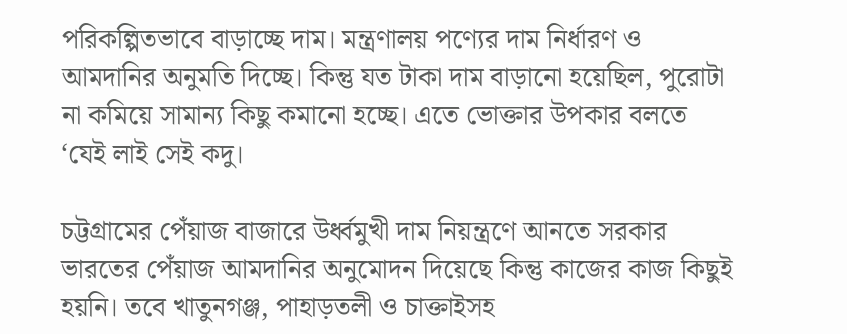পরিকল্পিতভাবে বাড়াচ্ছে দাম। মন্ত্রণালয় পণ্যের দাম নির্ধারণ ও আমদানির অনুমতি দিচ্ছে। কিন্তু যত টাকা দাম বাড়ানো হয়েছিল, পুরোটা না কমিয়ে সামান্য কিছু কমানো হচ্ছে। এতে ভোক্তার উপকার বলতে ‘যেই লাই সেই কদু।

চট্টগ্রামের পেঁয়াজ বাজারে উর্ধ্বমুখী দাম নিয়ন্ত্রণে আনতে সরকার ভারতের পেঁয়াজ আমদানির অনুমোদন দিয়েছে কিন্তু কাজের কাজ কিছুই হয়নি। তবে খাতুনগঞ্জ, পাহাড়তলী ও চাক্তাইসহ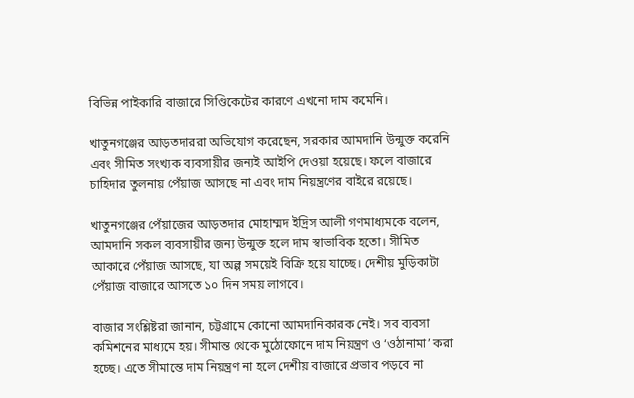বিভিন্ন পাইকারি বাজারে সিণ্ডিকেটের কারণে এখনো দাম কমেনি।

খাতুনগঞ্জের আড়তদাররা অভিযোগ করেছেন, সরকার আমদানি উন্মুক্ত করেনি এবং সীমিত সংখ্যক ব্যবসায়ীর জন্যই আইপি দেওয়া হয়েছে। ফলে বাজারে চাহিদার তুলনায় পেঁয়াজ আসছে না এবং দাম নিয়ন্ত্রণের বাইরে রয়েছে।

খাতুনগঞ্জের পেঁয়াজের আড়তদার মোহাম্মদ ইদ্রিস আলী গণমাধ্যমকে বলেন, আমদানি সকল ব্যবসায়ীর জন্য উন্মুক্ত হলে দাম স্বাভাবিক হতো। সীমিত আকারে পেঁয়াজ আসছে, যা অল্প সময়েই বিক্রি হয়ে যাচ্ছে। দেশীয় মুড়িকাটা পেঁয়াজ বাজারে আসতে ১০ দিন সময় লাগবে।

বাজার সংশ্লিষ্টরা জানান, চট্টগ্রামে কোনো আমদানিকারক নেই। সব ব্যবসা কমিশনের মাধ্যমে হয়। সীমান্ত থেকে মুঠোফোনে দাম নিয়ন্ত্রণ ও ‘ওঠানামা’ করা হচ্ছে। এতে সীমান্তে দাম নিয়ন্ত্রণ না হলে দেশীয় বাজারে প্রভাব পড়বে না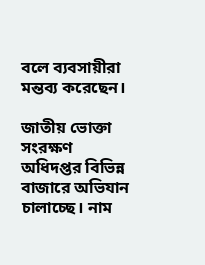বলে ব্যবসায়ীরা মন্তব্য করেছেন।

জাতীয় ভোক্তা সংরক্ষণ অধিদপ্তর বিভিন্ন বাজারে অভিযান চালাচ্ছে। নাম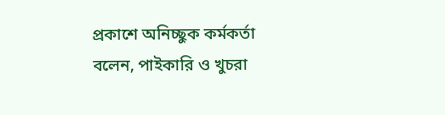প্রকাশে অনিচ্ছুক কর্মকর্তা বলেন, পাইকারি ও খুচরা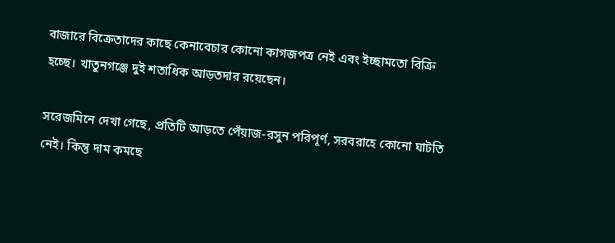বাজারে বিক্রেতাদের কাছে কেনাবেচার কোনো কাগজপত্র নেই এবং ইচ্ছামতো বিক্রি হচ্ছে। খাতুনগঞ্জে দুই শতাধিক আড়তদার রয়েছেন।

সরেজমিনে দেখা গেছে, প্রতিটি আড়তে পেঁয়াজ-রসুন পরিপূর্ণ, সরবরাহে কোনো ঘাটতি নেই। কিন্তু দাম কমছে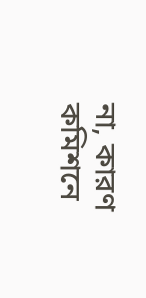না, কারণ কমিশনে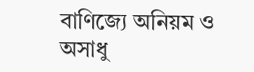বাণিজ্যে অনিয়ম ও অসাধু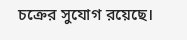চক্রের সুযোগ রয়েছে।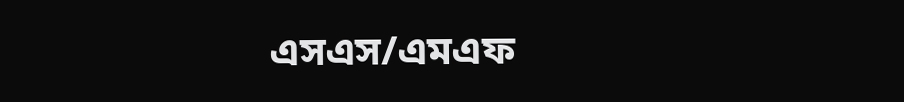এসএস/এমএফ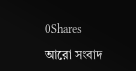0Shares

আরো সংবাদ